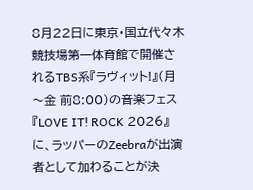8月22日に東京・国立代々木競技場第一体育館で開催されるTBS系『ラヴィット!』(月〜金 前8:00)の音楽フェス『LOVE IT! ROCK 2026』に、ラッパーのZeebraが出演者として加わることが決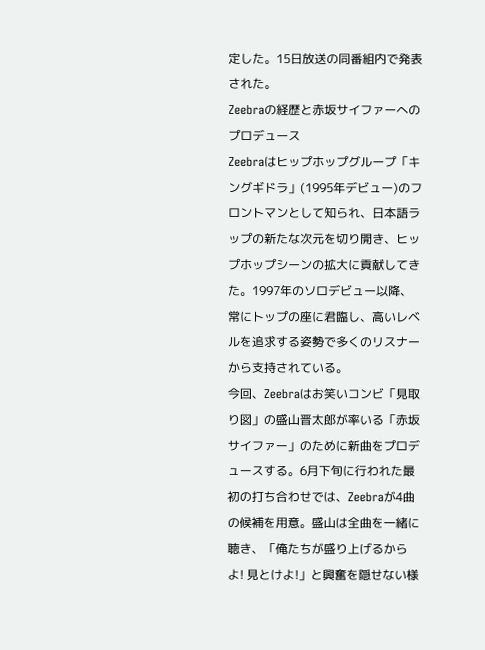定した。15日放送の同番組内で発表された。
Zeebraの経歴と赤坂サイファーへのプロデュース
Zeebraはヒップホップグループ「キングギドラ」(1995年デビュー)のフロントマンとして知られ、日本語ラップの新たな次元を切り開き、ヒップホップシーンの拡大に貢献してきた。1997年のソロデビュー以降、常にトップの座に君臨し、高いレベルを追求する姿勢で多くのリスナーから支持されている。
今回、Zeebraはお笑いコンビ「見取り図」の盛山晋太郎が率いる「赤坂サイファー」のために新曲をプロデュースする。6月下旬に行われた最初の打ち合わせでは、Zeebraが4曲の候補を用意。盛山は全曲を一緒に聴き、「俺たちが盛り上げるからよ! 見とけよ!」と興奮を隠せない様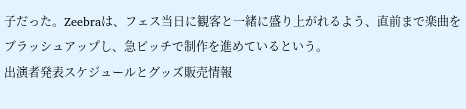子だった。Zeebraは、フェス当日に観客と一緒に盛り上がれるよう、直前まで楽曲をブラッシュアップし、急ピッチで制作を進めているという。
出演者発表スケジュールとグッズ販売情報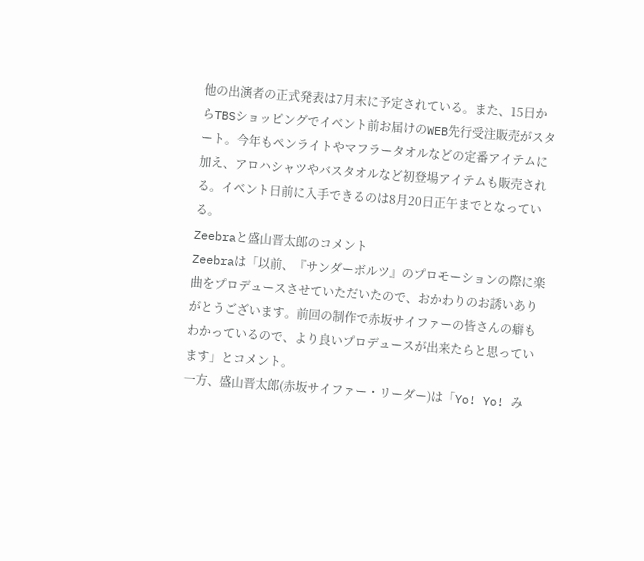他の出演者の正式発表は7月末に予定されている。また、15日からTBSショッピングでイベント前お届けのWEB先行受注販売がスタート。今年もペンライトやマフラータオルなどの定番アイテムに加え、アロハシャツやバスタオルなど初登場アイテムも販売される。イベント日前に入手できるのは8月20日正午までとなっている。
Zeebraと盛山晋太郎のコメント
Zeebraは「以前、『サンダーボルツ』のプロモーションの際に楽曲をプロデュースさせていただいたので、おかわりのお誘いありがとうございます。前回の制作で赤坂サイファーの皆さんの癖もわかっているので、より良いプロデュースが出来たらと思っています」とコメント。
一方、盛山晋太郎(赤坂サイファー・リーダー)は「Yo! Yo! み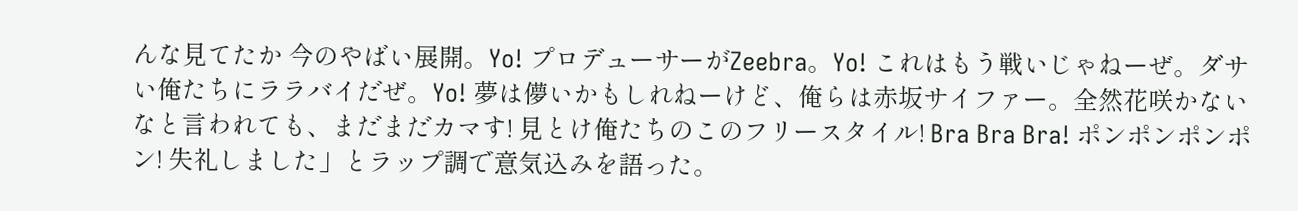んな見てたか 今のやばい展開。Yo! プロデューサーがZeebra。Yo! これはもう戦いじゃねーぜ。ダサい俺たちにララバイだぜ。Yo! 夢は儚いかもしれねーけど、俺らは赤坂サイファー。全然花咲かないなと言われても、まだまだカマす! 見とけ俺たちのこのフリースタイル! Bra Bra Bra! ポンポンポンポン! 失礼しました」とラップ調で意気込みを語った。